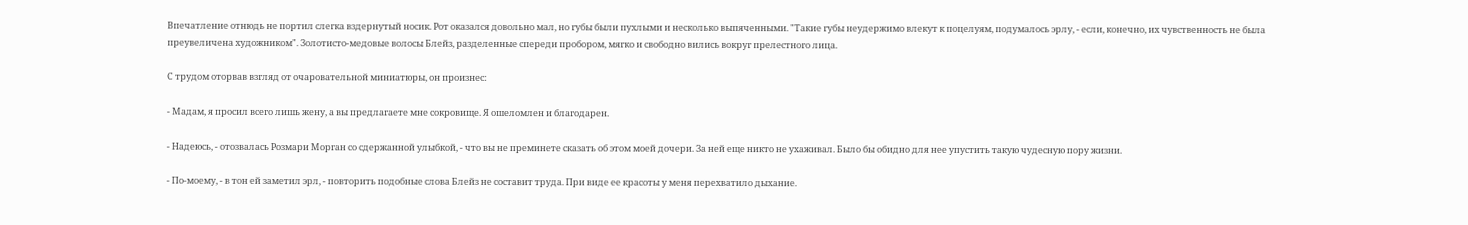Впечатление отнюдь не портил слегка вздернутый носик. Рот оказался довольно мал, но губы были пухлыми и несколько выпяченными. "Такие губы неудержимо влекут к поцелуям, подумалось эрлу, - если, конечно, их чувственность не была преувеличена художником". Золотисто-медовые волосы Блейз, разделенные спереди пробором, мягко и свободно вились вокруг прелестного лица.

С трудом оторвав взгляд от очаровательной миниатюры, он произнес:

- Мадам, я просил всего лишь жену, а вы предлагаете мне сокровище. Я ошеломлен и благодарен.

- Надеюсь, - отозвалась Розмари Морган со сдержанной улыбкой, - что вы не преминете сказать об этом моей дочери. За ней еще никто не ухаживал. Было бы обидно для нее упустить такую чудесную пору жизни.

- По-моему, - в тон ей заметил эрл, - повторить подобные слова Блейз не составит труда. При виде ее красоты у меня перехватило дыхание.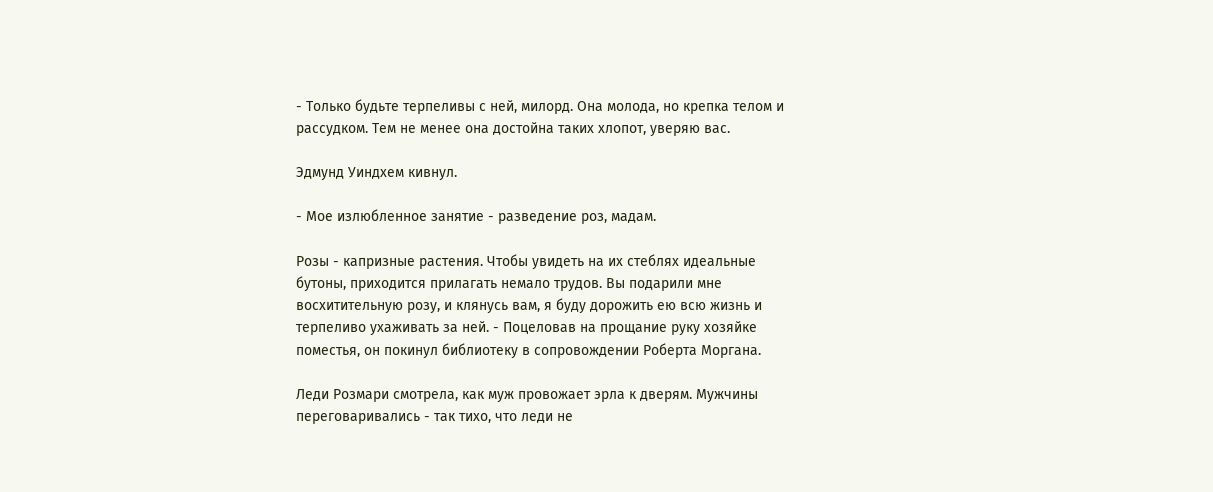- Только будьте терпеливы с ней, милорд. Она молода, но крепка телом и рассудком. Тем не менее она достойна таких хлопот, уверяю вас.

Эдмунд Уиндхем кивнул.

- Мое излюбленное занятие - разведение роз, мадам.

Розы - капризные растения. Чтобы увидеть на их стеблях идеальные бутоны, приходится прилагать немало трудов. Вы подарили мне восхитительную розу, и клянусь вам, я буду дорожить ею всю жизнь и терпеливо ухаживать за ней. - Поцеловав на прощание руку хозяйке поместья, он покинул библиотеку в сопровождении Роберта Моргана.

Леди Розмари смотрела, как муж провожает эрла к дверям. Мужчины переговаривались - так тихо, что леди не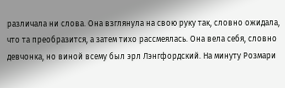различала ни слова. Она взглянула на свою руку так, словно ожидала, что та преобразится, а затем тихо рассмеялась. Она вела себя, словно девчонка, но виной всему был эрл Лэнгфордский. На минуту Розмари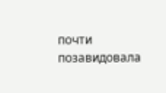почти позавидовала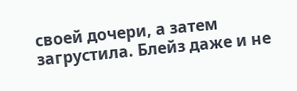своей дочери, а затем загрустила. Блейз даже и не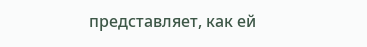представляет, как ей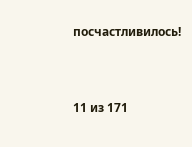посчастливилось!



11 из 171